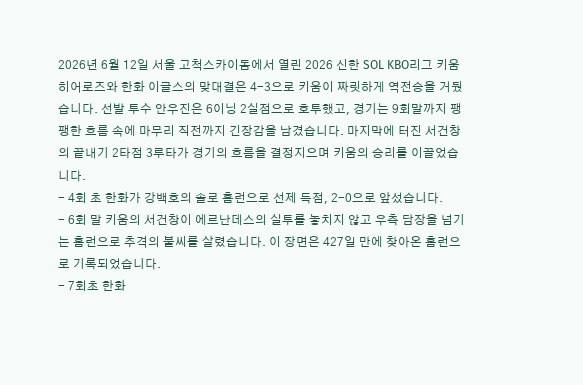2026년 6월 12일 서울 고척스카이돔에서 열린 2026 신한 SOL KBO리그 키움 히어로즈와 한화 이글스의 맞대결은 4-3으로 키움이 짜릿하게 역전승을 거뒀습니다. 선발 투수 안우진은 6이닝 2실점으로 호투했고, 경기는 9회말까지 팽팽한 흐름 속에 마무리 직전까지 긴장감을 남겼습니다. 마지막에 터진 서건창의 끝내기 2타점 3루타가 경기의 흐름을 결정지으며 키움의 승리를 이끌었습니다.
- 4회 초 한화가 강백호의 솔로 홈런으로 선제 득점, 2-0으로 앞섰습니다.
- 6회 말 키움의 서건창이 에르난데스의 실투를 놓치지 않고 우측 담장을 넘기는 홈런으로 추격의 불씨를 살렸습니다. 이 장면은 427일 만에 찾아온 홈런으로 기록되었습니다.
- 7회초 한화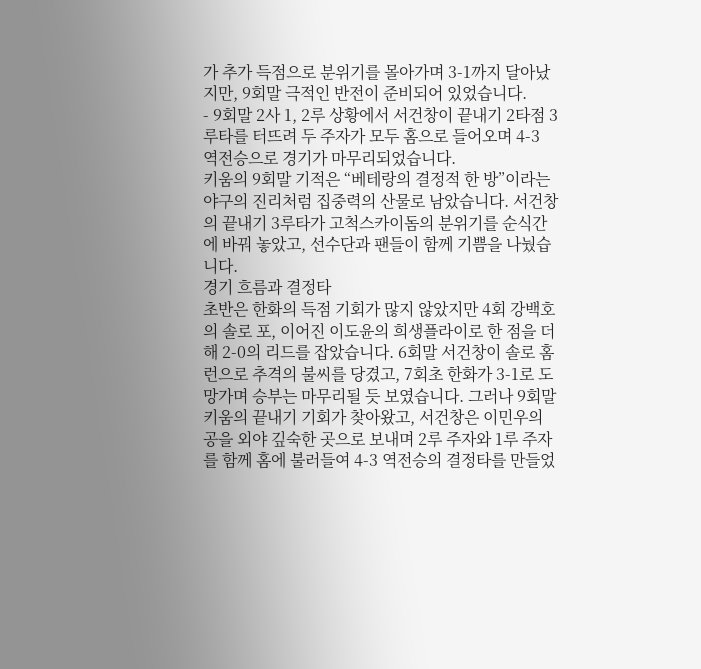가 추가 득점으로 분위기를 몰아가며 3-1까지 달아났지만, 9회말 극적인 반전이 준비되어 있었습니다.
- 9회말 2사 1, 2루 상황에서 서건창이 끝내기 2타점 3루타를 터뜨려 두 주자가 모두 홈으로 들어오며 4-3 역전승으로 경기가 마무리되었습니다.
키움의 9회말 기적은 “베테랑의 결정적 한 방”이라는 야구의 진리처럼 집중력의 산물로 남았습니다. 서건창의 끝내기 3루타가 고척스카이돔의 분위기를 순식간에 바꿔 놓았고, 선수단과 팬들이 함께 기쁨을 나눴습니다.
경기 흐름과 결정타
초반은 한화의 득점 기회가 많지 않았지만 4회 강백호의 솔로 포, 이어진 이도윤의 희생플라이로 한 점을 더해 2-0의 리드를 잡았습니다. 6회말 서건창이 솔로 홈런으로 추격의 불씨를 당겼고, 7회초 한화가 3-1로 도망가며 승부는 마무리될 듯 보였습니다. 그러나 9회말 키움의 끝내기 기회가 찾아왔고, 서건창은 이민우의 공을 외야 깊숙한 곳으로 보내며 2루 주자와 1루 주자를 함께 홈에 불러들여 4-3 역전승의 결정타를 만들었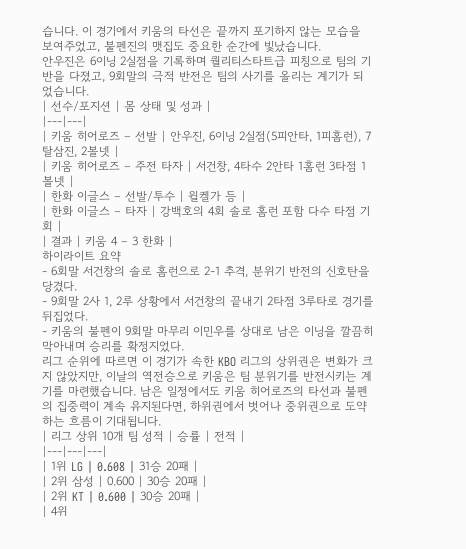습니다. 이 경기에서 키움의 타선은 끝까지 포기하지 않는 모습을 보여주었고, 불펜진의 맷집도 중요한 순간에 빛났습니다.
안우진은 6이닝 2실점을 기록하며 퀄리티스타트급 피칭으로 팀의 기반을 다졌고, 9회말의 극적 반전은 팀의 사기를 올리는 계기가 되었습니다.
| 선수/포지션 | 몸 상태 및 성과 |
|---|---|
| 키움 히어로즈 – 선발 | 안우진, 6이닝 2실점(5피안타, 1피홈런), 7탈삼진, 2볼넷 |
| 키움 히어로즈 – 주전 타자 | 서건창, 4타수 2안타 1홈런 3타점 1볼넷 |
| 한화 이글스 – 선발/투수 | 윌켈가 등 |
| 한화 이글스 – 타자 | 강백호의 4회 솔로 홈런 포함 다수 타점 기회 |
| 결과 | 키움 4 – 3 한화 |
하이라이트 요약
- 6회말 서건창의 솔로 홈런으로 2-1 추격, 분위기 반전의 신호탄을 당겼다.
- 9회말 2사 1, 2루 상황에서 서건창의 끝내기 2타점 3루타로 경기를 뒤집었다.
- 키움의 불펜이 9회말 마무리 이민우를 상대로 남은 이닝을 깔끔히 막아내며 승리를 확정지었다.
리그 순위에 따르면 이 경기가 속한 KBO 리그의 상위권은 변화가 크지 않았지만, 이날의 역전승으로 키움은 팀 분위기를 반전시키는 계기를 마련했습니다. 남은 일정에서도 키움 히어로즈의 타선과 불펜의 집중력이 계속 유지된다면, 하위권에서 벗어나 중위권으로 도약하는 흐름이 기대됩니다.
| 리그 상위 10개 팀 성적 | 승률 | 전적 |
|---|---|---|
| 1위 LG | 0.608 | 31승 20패 |
| 2위 삼성 | 0.600 | 30승 20패 |
| 2위 KT | 0.600 | 30승 20패 |
| 4위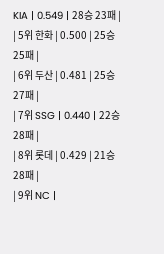KIA | 0.549 | 28승 23패 |
| 5위 한화 | 0.500 | 25승 25패 |
| 6위 두산 | 0.481 | 25승 27패 |
| 7위 SSG | 0.440 | 22승 28패 |
| 8위 롯데 | 0.429 | 21승 28패 |
| 9위 NC |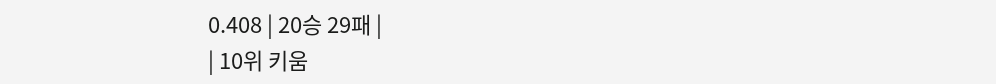0.408 | 20승 29패 |
| 10위 키움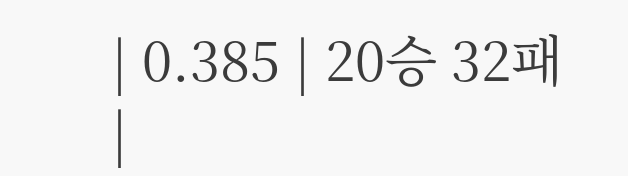| 0.385 | 20승 32패 |